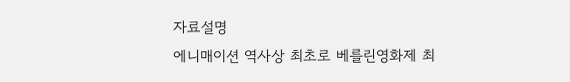자료설명
에니매이션 역사상 최초로 베를린영화제 최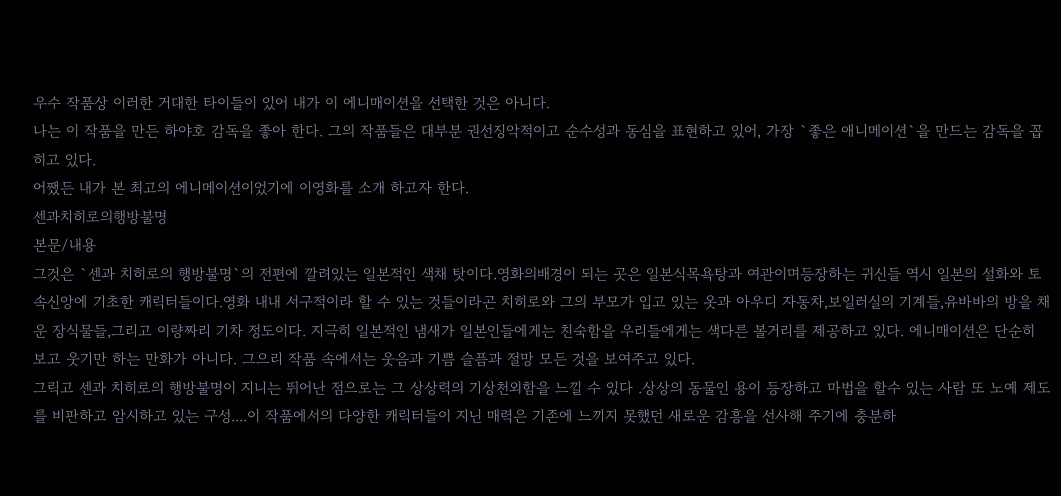우수 작품상 이러한 거대한 타이들이 있어 내가 이 에니매이션을 선택한 것은 아니다.
나는 이 작품을 만든 하야호 감독을 좋아 한다. 그의 작품들은 대부분 권선징악적이고 순수성과 동심을 표현하고 있어, 가장 `좋은 애니메이션`을 만드는 감독을 꼽히고 있다.
어쨌든 내가 본 최고의 에니메이션이었기에 이영화를 소개 하고자 한다.
센과치히로의행방불명
본문/내용
그것은 `센과 치히로의 행방불명`의 전편에 깔려있는 일본적인 색채 탓이다.영화의배경이 되는 곳은 일본식목욕탕과 여관이며등장하는 귀신들 역시 일본의 설화와 토속신앙에 기초한 캐릭터들이다.영화 내내 서구적이라 할 수 있는 것들이라곤 치히로와 그의 부모가 입고 있는 옷과 아우디 자동차,보일러실의 기계들,유바바의 방을 채운 장식물들,그리고 이량짜리 기차 정도이다. 지극히 일본적인 냄새가 일본인들에게는 친숙함을 우리들에게는 색다른 볼거리를 제공하고 있다. 에니매이션은 단순히 보고 웃기만 하는 만화가 아니다. 그으리 작품 속에서는 웃음과 기쁨 슬픔과 절망 모든 것을 보여주고 있다.
그릭고 센과 치히로의 행방불명이 지니는 뛰어난 점으로는 그 상상력의 기상천외함을 느낄 수 있다 .상상의 동물인 용이 등장하고 마법을 할수 있는 사람 또 노예 제도를 비판하고 암시하고 있는 구성....이 작품에서의 다양한 캐릭터들이 지닌 매력은 기존에 느끼지 못했던 새로운 감흥을 선사해 주기에 충분하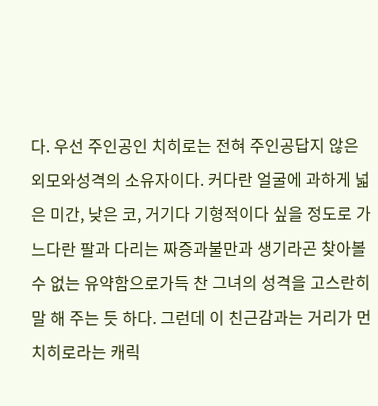다. 우선 주인공인 치히로는 전혀 주인공답지 않은 외모와성격의 소유자이다. 커다란 얼굴에 과하게 넓은 미간, 낮은 코, 거기다 기형적이다 싶을 정도로 가느다란 팔과 다리는 짜증과불만과 생기라곤 찾아볼 수 없는 유약함으로가득 찬 그녀의 성격을 고스란히말 해 주는 듯 하다. 그런데 이 친근감과는 거리가 먼 치히로라는 캐릭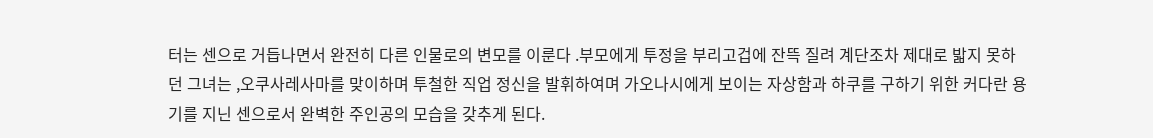터는 센으로 거듭나면서 완전히 다른 인물로의 변모를 이룬다 .부모에게 투정을 부리고겁에 잔뜩 질려 계단조차 제대로 밟지 못하던 그녀는 ,오쿠사레사마를 맞이하며 투철한 직업 정신을 발휘하여며 가오나시에게 보이는 자상함과 하쿠를 구하기 위한 커다란 용기를 지닌 센으로서 완벽한 주인공의 모습을 갖추게 된다.